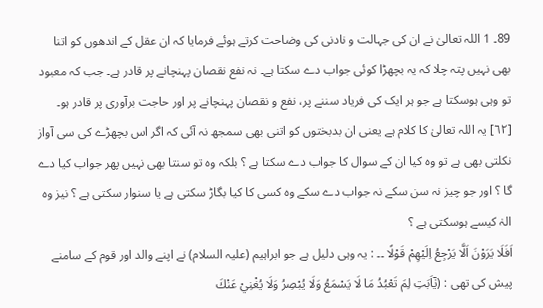89۔ 1 اللہ تعالیٰ نے ان کی جہالت و نادنی کی وضاحت کرتے ہوئے فرمایا کہ ان عقل کے اندھوں کو اتنا بھی نہیں پتہ چلا کہ یہ بچھڑا کوئی جواب دے سکتا ہے۔ نہ نفع نقصان پہنچانے پر قادر ہے۔ جب کہ معبود تو وہی ہوسکتا ہے جو ہر ایک کی فریاد سننے پر، نفع و نقصان پہنچانے پر اور حاجت برآوری پر قادر ہو۔
[٦٢] یہ اللہ تعالیٰ کا کلام ہے یعنی ان بدبختوں کو اتنی بھی سمجھ نہ آئی کہ اگر اس بچھڑے کی سی آواز نکلتی بھی ہے تو وہ کیا ان کے سوال کا جواب دے سکتا ہے ؟ بلکہ وہ تو سنتا بھی نہیں پھر جواب کیا دے گا ؟ اور جو چیز نہ سن سکے نہ جواب دے سکے وہ کسی کا کیا بگاڑ سکتی ہے یا سنوار سکتی ہے ؟ نیز وہ الہٰ کیسے ہوسکتی ہے ؟
اَفَلَا يَرَوْنَ اَلَّا يَرْجِعُ اِلَيْهِمْ قَوْلًا ۔۔ : یہ وہی دلیل ہے جو ابراہیم (علیہ السلام) نے اپنے والد اور قوم کے سامنے پیش کی تھی : (يٰٓاَبَتِ لِمَ تَعْبُدُ مَا لَا يَسْمَعُ وَلَا يُبْصِرُ وَلَا يُغْنِيْ عَنْكَ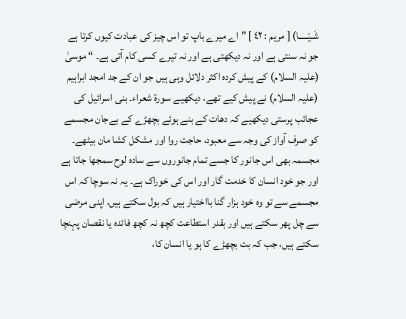شَـيْـــــا) [ مریم : ٤٢ ] ” اے میرے باپ تو اس چیز کی عبادت کیوں کرتا ہے جو نہ سنتی ہے اور نہ دیکھتی ہے اور نہ تیرے کسی کام آتی ہے۔ “ موسیٰ (علیہ السلام) کے پیش کردہ اکثر دلائل وہی ہیں جو ان کے جد امجد ابراہیم (علیہ السلام) نے پیش کیے تھے، دیکھیے سورة شعراء۔ بنی اسرائیل کی عجائب پرستی دیکھیے کہ دھات کے بنے ہوئے بچھڑے کے بےجان مجسمے کو صرف آواز کی وجہ سے معبود، حاجت روا اور مشکل کشا مان بیٹھے۔ مجسمہ بھی اس جانور کا جسے تمام جانوروں سے سادہ لوح سمجھا جاتا ہے اور جو خود انسان کا خدمت گار اور اس کی خوراک ہے۔ یہ نہ سوچا کہ اس مجسمے سے تو وہ خود ہزار گنا بااختیار ہیں کہ بول سکتے ہیں، اپنی مرضی سے چل پھر سکتے ہیں اور بقدر استطاعت کچھ نہ کچھ فائدہ یا نقصان پہنچا سکتے ہیں، جب کہ بت بچھڑے کا ہو یا انسان کا،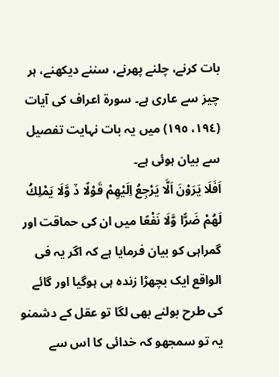بات کرنے، چلنے پھرنے، سننے دیکھنے، ہر چیز سے عاری ہے۔ سورة اعراف کی آیات (١٩٤، ١٩٥) میں یہ بات نہایت تفصیل سے بیان ہوئی ہے۔
اَفَلَا يَرَوْنَ اَلَّا يَرْجِعُ اِلَيْهِمْ قَوْلًا ڏ وَّلَا يَمْلِكُ لَهُمْ ضَرًّا وَّلَا نَفْعًا میں ان کی حماقت اور گمراہی کو بیان فرمایا ہے کہ اگر یہ فی الواقع ایک بچھڑا زندہ ہی ہوگیا اور گائے کی طرح بولنے بھی لگا تو عقل کے دشمنو یہ تو سمجھو کہ خدائی کا اس سے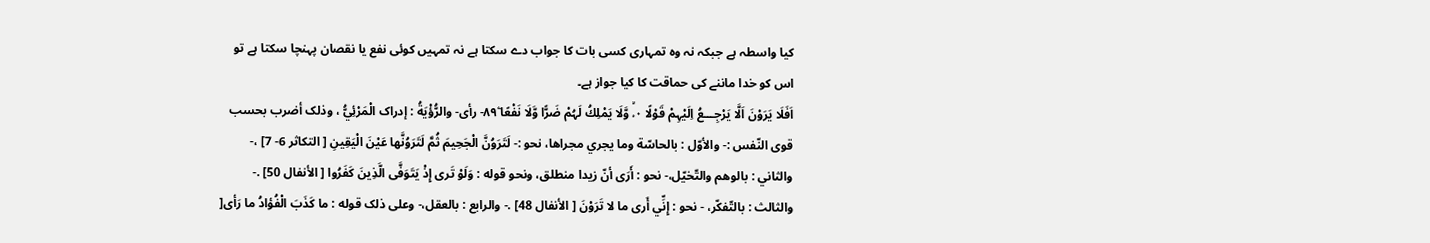کیا واسطہ ہے جبکہ نہ وہ تمہاری کسی بات کا جواب دے سکتا ہے نہ تمہیں کوئی نفع یا نقصان پہنچا سکتا ہے تو اس کو خدا ماننے کی حماقت کا کیا جواز ہے۔
اَفَلَا يَرَوْنَ اَلَّا يَرْجِـــعُ اِلَيْہِمْ قَوْلًا ٠ۥۙ وَّلَا يَمْلِكُ لَہُمْ ضَرًّا وَّلَا نَفْعًا ٨٩ۧ- رأى- والرُّؤْيَةُ : إدراک الْمَرْئِيُّ ، وذلک أضرب بحسب قوی النّفس :- والأوّل : بالحاسّة وما يجري مجراها، نحو :- لَتَرَوُنَّ الْجَحِيمَ ثُمَّ لَتَرَوُنَّها عَيْنَ الْيَقِينِ [ التکاثر 6- 7] ،- والثاني : بالوهم والتّخيّل،- نحو : أَرَى أنّ زيدا منطلق، ونحو قوله : وَلَوْ تَرى إِذْ يَتَوَفَّى الَّذِينَ كَفَرُوا [ الأنفال 50] .- والثالث : بالتّفكّر، - نحو : إِنِّي أَرى ما لا تَرَوْنَ [ الأنفال 48] .- والرابع : بالعقل،- وعلی ذلک قوله : ما كَذَبَ الْفُؤادُ ما رَأى[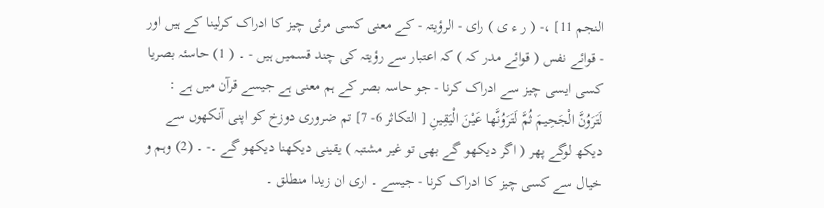النجم 11] ،- ( ر ء ی ) رای - الرؤیتہ - کے معنی کسی مرئی چیز کا ادراک کرلینا کے ہیں اور - قوائے نفس ( قوائے مدر کہ ) کہ اعتبار سے رؤیتہ کی چند قسمیں ہیں - ۔ ( 1) حاسئہ بصریا کسی ایسی چیز سے ادراک کرنا - جو حاسہ بصر کے ہم معنی ہے جیسے قرآن میں ہے : لَتَرَوُنَّ الْجَحِيمَ ثُمَّ لَتَرَوُنَّها عَيْنَ الْيَقِينِ [ التکاثر 6- 7] تم ضروری دوزخ کو اپنی آنکھوں سے دیکھ لوگے پھر ( اگر دیکھو گے بھی تو غیر مشتبہ ) یقینی دیکھنا دیکھو گے ۔- ۔ (2) وہم و خیال سے کسی چیز کا ادراک کرنا - جیسے ۔ اری ان زیدا منطلق ۔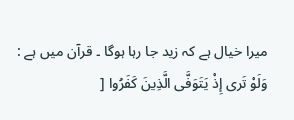میرا خیال ہے کہ زید جا رہا ہوگا ۔ قرآن میں ہے : وَلَوْ تَرى إِذْ يَتَوَفَّى الَّذِينَ كَفَرُوا [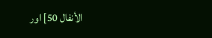الأنفال 50] اور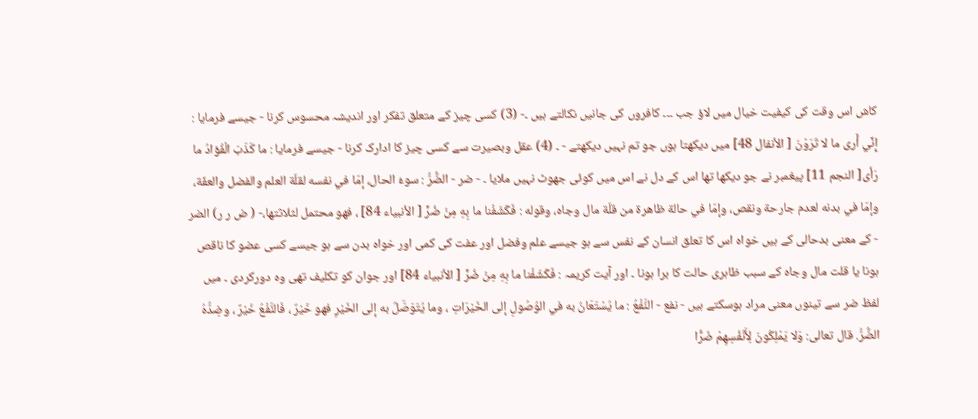کاش اس وقت کی کیفیت خیال میں لاؤ جب ۔۔۔ کافروں کی جانیں نکالتے ہیں ۔- (3) کسی چیز کے متعلق تفکر اور اندیشہ محسوس کرنا - جیسے فرمایا : إِنِّي أَرى ما لا تَرَوْنَ [ الأنفال 48] میں دیکھتا ہوں جو تم نہیں دیکھتے - ۔ (4) عقل وبصیرت سے کسی چیز کا ادارک کرنا - جیسے فرمایا : ما كَذَبَ الْفُؤادُ ما رَأى[ النجم 11] پیغمبر نے جو دیکھا تھا اس کے دل نے اس میں کوئی جھوٹ نہیں ملایا ۔ - ضر - الضُّرُّ : سوءُ الحال، إمّا في نفسه لقلّة العلم والفضل والعفّة، وإمّا في بدنه لعدم جارحة ونقص، وإمّا في حالة ظاهرة من قلّة مال وجاه، وقوله : فَكَشَفْنا ما بِهِ مِنْ ضُرٍّ [ الأنبیاء 84] ، فهو محتمل لثلاثتها،- ( ض ر ر) الضر - کے معنی بدحالی کے ہیں خواہ اس کا تعلق انسان کے نفس سے ہو جیسے علم وفضل اور عفت کی کمی اور خواہ بدن سے ہو جیسے کسی عضو کا ناقص ہونا یا قلت مال وجاہ کے سبب ظاہری حالت کا برا ہونا ۔ اور آیت کریمہ : فَكَشَفْنا ما بِهِ مِنْ ضُرٍّ [ الأنبیاء 84] اور جوان کو تکلیف تھی وہ دورکردی ۔ میں لفظ ضر سے تینوں معنی مراد ہوسکتے ہیں - نفع - النَّفْعُ : ما يُسْتَعَانُ به في الوُصُولِ إلى الخَيْرَاتِ ، وما يُتَوَصَّلُ به إلى الخَيْرِ فهو خَيْرٌ ، فَالنَّفْعُ خَيْرٌ ، وضِدُّهُ الضُّرُّ. قال تعالی: وَلا يَمْلِكُونَ لِأَنْفُسِهِمْ ضَرًّا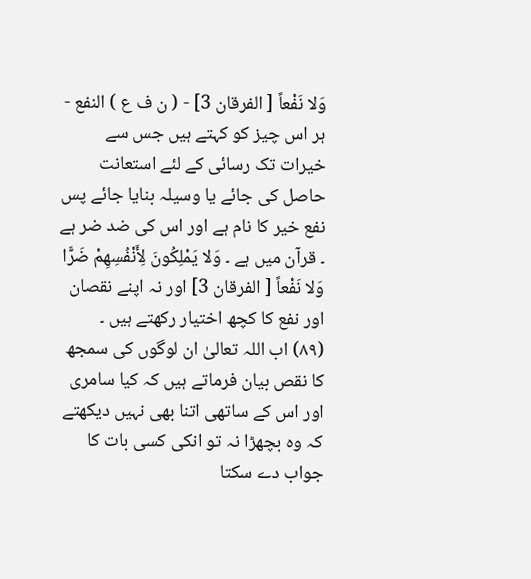وَلا نَفْعاً [ الفرقان 3] - ( ن ف ع ) النفع - ہر اس چیز کو کہتے ہیں جس سے خیرات تک رسائی کے لئے استعانت حاصل کی جائے یا وسیلہ بنایا جائے پس نفع خیر کا نام ہے اور اس کی ضد ضر ہے ۔ قرآن میں ہے ۔ وَلا يَمْلِكُونَ لِأَنْفُسِهِمْ ضَرًّا وَلا نَفْعاً [ الفرقان 3] اور نہ اپنے نقصان اور نفع کا کچھ اختیار رکھتے ہیں ۔
(٨٩) اب اللہ تعالیٰ ان لوگوں کی سمجھ کا نقص بیان فرماتے ہیں کہ کیا سامری اور اس کے ساتھی اتنا بھی نہیں دیکھتے کہ وہ بچھڑا نہ تو انکی کسی بات کا جواب دے سکتا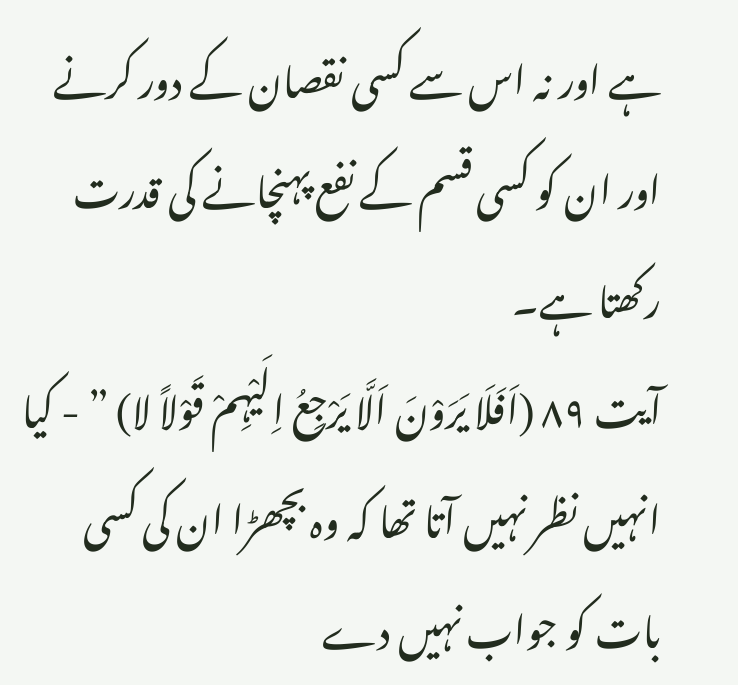ہے اور نہ اس سے کسی نقصان کے دور کرنے اور ان کو کسی قسم کے نفع پہنچانے کی قدرت رکھتا ہے۔
آیت ٨٩ (اَفَلَا یَرَوْنَ اَلَّا یَرْجِعُ اِلَیْہِمْ قَوْلاً لا) ” - کیا انہیں نظر نہیں آتا تھا کہ وہ بچھڑا ان کی کسی بات کو جواب نہیں دے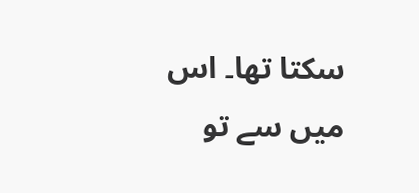سکتا تھا۔ اس میں سے تو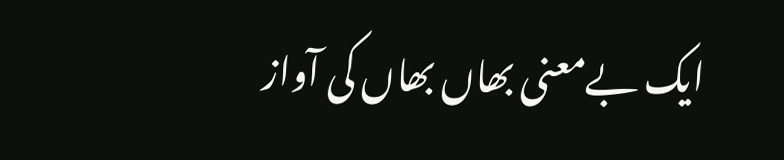ایک بےمعنی بھاں بھاں کی آواز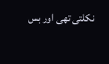نکلتی تھی اور بس